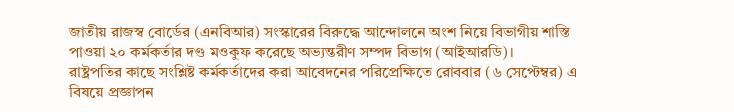জাতীয় রাজস্ব বোর্ডের (এনবিআর) সংস্কারের বিরুদ্ধে আন্দোলনে অংশ নিয়ে বিভাগীয় শাস্তি পাওয়া ২০ কর্মকর্তার দণ্ড মওকুফ করেছে অভ্যন্তরীণ সম্পদ বিভাগ (আইআরডি)।
রাষ্ট্রপতির কাছে সংশ্লিষ্ট কর্মকর্তাদের করা আবেদনের পরিপ্রেক্ষিতে রোববার (৬ সেপ্টেম্বর) এ বিষয়ে প্রজ্ঞাপন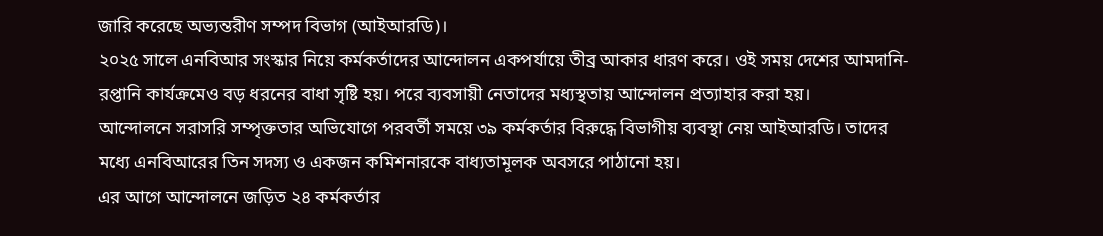জারি করেছে অভ্যন্তরীণ সম্পদ বিভাগ (আইআরডি)।
২০২৫ সালে এনবিআর সংস্কার নিয়ে কর্মকর্তাদের আন্দোলন একপর্যায়ে তীব্র আকার ধারণ করে। ওই সময় দেশের আমদানি-রপ্তানি কার্যক্রমেও বড় ধরনের বাধা সৃষ্টি হয়। পরে ব্যবসায়ী নেতাদের মধ্যস্থতায় আন্দোলন প্রত্যাহার করা হয়।
আন্দোলনে সরাসরি সম্পৃক্ততার অভিযোগে পরবর্তী সময়ে ৩৯ কর্মকর্তার বিরুদ্ধে বিভাগীয় ব্যবস্থা নেয় আইআরডি। তাদের মধ্যে এনবিআরের তিন সদস্য ও একজন কমিশনারকে বাধ্যতামূলক অবসরে পাঠানো হয়।
এর আগে আন্দোলনে জড়িত ২৪ কর্মকর্তার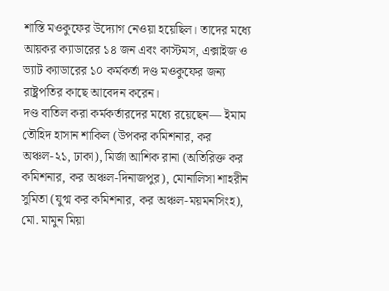শাস্তি মওকুফের উদ্যোগ নেওয়া হয়েছিল। তাদের মধ্যে আয়কর ক্যাডারের ১৪ জন এবং কাস্টমস, এক্সাইজ ও ভ্যাট ক্যাডারের ১০ কর্মকর্তা দণ্ড মওকুফের জন্য রাষ্ট্রপতির কাছে আবেদন করেন।
দণ্ড বাতিল করা কর্মকর্তারদের মধ্যে রয়েছেন— ইমাম তৌহিদ হাসান শাকিল (উপকর কমিশনার, কর অঞ্চল-২১, ঢাকা), মির্জা আশিক রানা (অতিরিক্ত কর কমিশনার, কর অঞ্চল-দিনাজপুর), মোনালিসা শাহরীন সুমিতা (যুগ্ম কর কমিশনার, কর অঞ্চল-ময়মনসিংহ), মো. মামুন মিয়া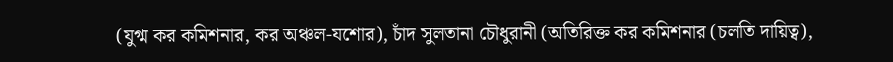(যুগ্ম কর কমিশনার, কর অঞ্চল-যশোর), চাঁদ সুলতানা চৌধুরানী (অতিরিক্ত কর কমিশনার (চলতি দায়িত্ব),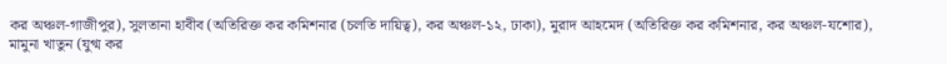কর অঞ্চল-গাজীপুর), সুলতানা হাবীব (অতিরিক্ত কর কমিশনার (চলতি দায়িত্ব), কর অঞ্চল-১২, ঢাকা), মুরাদ আহমেদ (অতিরিক্ত কর কমিশনার, কর অঞ্চল-যশোর), মামুনা খাতুন (যুগ্ম কর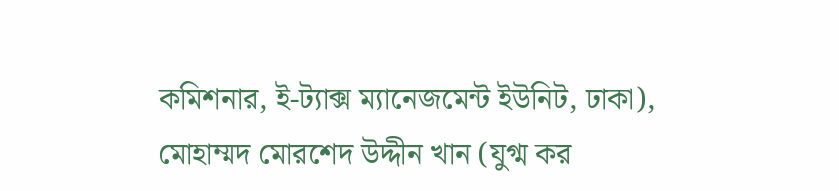কমিশনার, ই-ট্যাক্স ম্যানেজমেন্ট ইউনিট, ঢাকা), মোহাম্মদ মোরশেদ উদ্দীন খান (যুগ্ম কর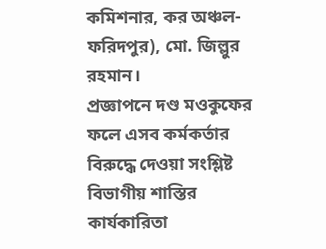কমিশনার, কর অঞ্চল-ফরিদপুর), মো. জিল্লুর রহমান।
প্রজ্ঞাপনে দণ্ড মওকুফের ফলে এসব কর্মকর্তার বিরুদ্ধে দেওয়া সংশ্লিষ্ট বিভাগীয় শাস্তির কার্যকারিতা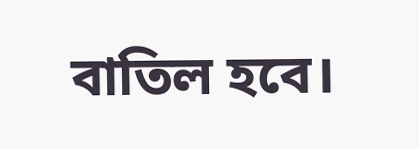বাতিল হবে।